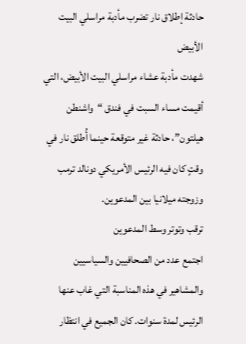حادثة إطلاق نار تضرب مأدبة مراسلي البيت الأبيض
شهدت مأدبة عشاء مراسلي البيت الأبيض، التي أقيمت مساء السبت في فندق “واشنطن هيلتون”، حادثة غير متوقعة حينما أُطلق نار في وقتٍ كان فيه الرئيس الأمريكي دونالد ترمب وزوجته ميلانيا بين المدعوين.
ترقب وتوتر وسط المدعوين
اجتمع عدد من الصحافيين والسياسيين والمشاهير في هذه المناسبة التي غاب عنها الرئيس لمدة سنوات. كان الجميع في انتظار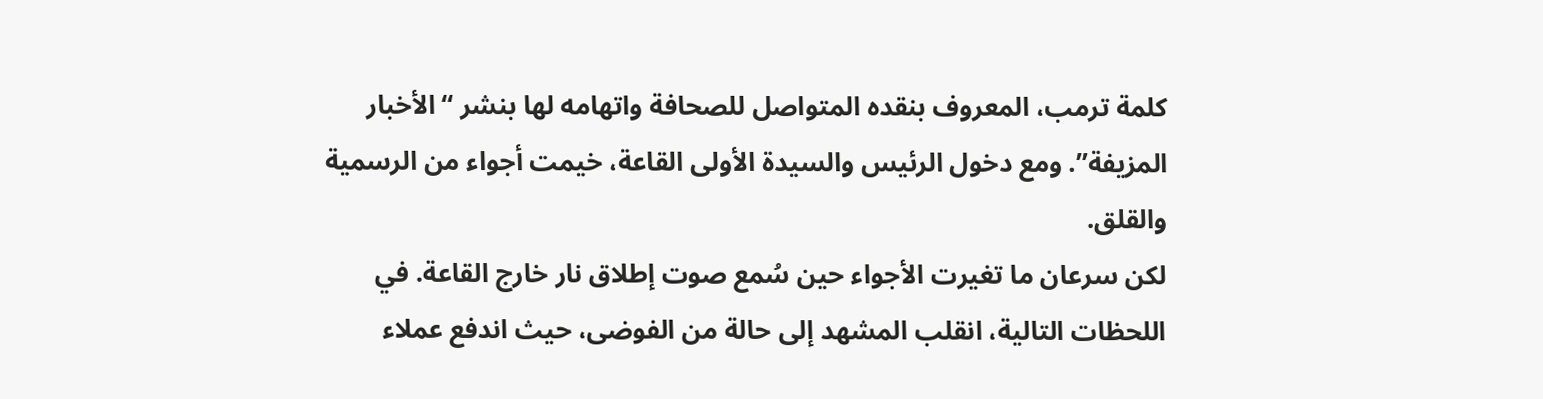كلمة ترمب، المعروف بنقده المتواصل للصحافة واتهامه لها بنشر “الأخبار المزيفة”. ومع دخول الرئيس والسيدة الأولى القاعة، خيمت أجواء من الرسمية والقلق.
لكن سرعان ما تغيرت الأجواء حين سُمع صوت إطلاق نار خارج القاعة. في اللحظات التالية، انقلب المشهد إلى حالة من الفوضى، حيث اندفع عملاء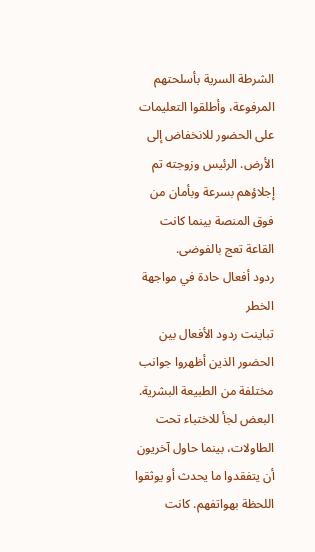الشرطة السرية بأسلحتهم المرفوعة، وأطلقوا التعليمات على الحضور للانخفاض إلى الأرض. الرئيس وزوجته تم إجلاؤهم بسرعة وبأمان من فوق المنصة بينما كانت القاعة تعج بالفوضى.
ردود أفعال حادة في مواجهة الخطر
تباينت ردود الأفعال بين الحضور الذين أظهروا جوانب مختلفة من الطبيعة البشرية. البعض لجأ للاختباء تحت الطاولات، بينما حاول آخريون أن يتفقدوا ما يحدث أو يوثقوا اللحظة بهواتفهم. كانت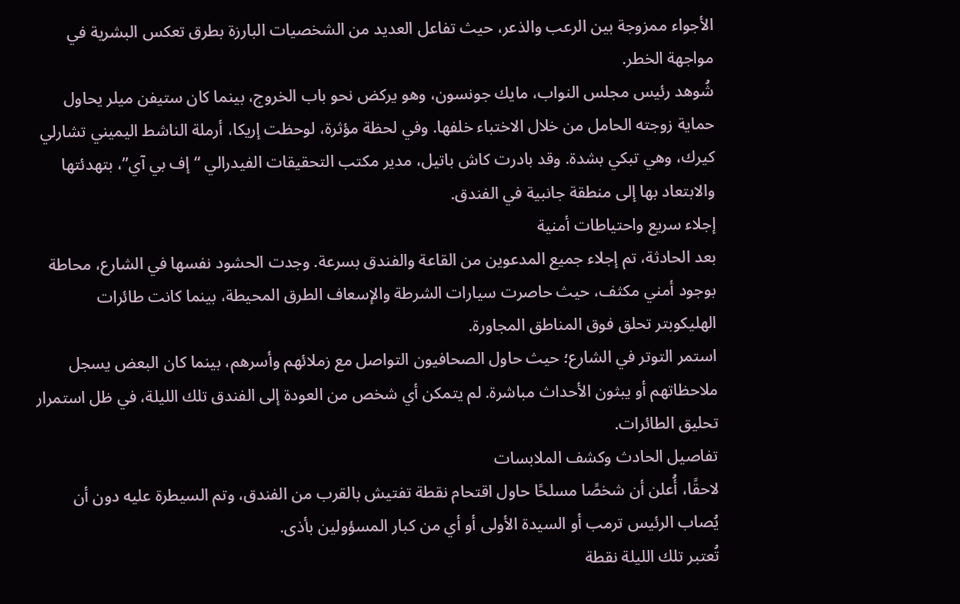الأجواء ممزوجة بين الرعب والذعر، حيث تفاعل العديد من الشخصيات البارزة بطرق تعكس البشرية في مواجهة الخطر.
شُوهد رئيس مجلس النواب، مايك جونسون، وهو يركض نحو باب الخروج، بينما كان ستيفن ميلر يحاول حماية زوجته الحامل من خلال الاختباء خلفها. وفي لحظة مؤثرة، لوحظت إريكا، أرملة الناشط اليميني تشارلي كيرك، وهي تبكي بشدة. وقد بادرت كاش باتيل، مدير مكتب التحقيقات الفيدرالي “إف بي آي”، بتهدئتها والابتعاد بها إلى منطقة جانبية في الفندق.
إجلاء سريع واحتياطات أمنية
بعد الحادثة، تم إجلاء جميع المدعوين من القاعة والفندق بسرعة. وجدت الحشود نفسها في الشارع، محاطة بوجود أمني مكثف، حيث حاصرت سيارات الشرطة والإسعاف الطرق المحيطة، بينما كانت طائرات الهليكوبتر تحلق فوق المناطق المجاورة.
استمر التوتر في الشارع؛ حيث حاول الصحافيون التواصل مع زملائهم وأسرهم، بينما كان البعض يسجل ملاحظاتهم أو يبثون الأحداث مباشرة. لم يتمكن أي شخص من العودة إلى الفندق تلك الليلة، في ظل استمرار تحليق الطائرات.
تفاصيل الحادث وكشف الملابسات
لاحقًا، أُعلن أن شخصًا مسلحًا حاول اقتحام نقطة تفتيش بالقرب من الفندق، وتم السيطرة عليه دون أن يُصاب الرئيس ترمب أو السيدة الأولى أو أي من كبار المسؤولين بأذى.
تُعتبر تلك الليلة نقطة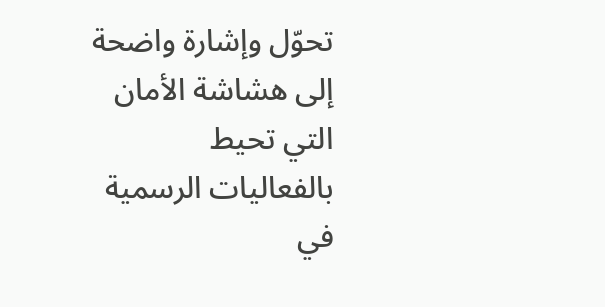تحوّل وإشارة واضحة إلى هشاشة الأمان التي تحيط بالفعاليات الرسمية في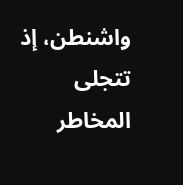واشنطن، إذ تتجلى المخاطر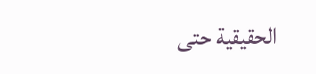الحقيقية حتى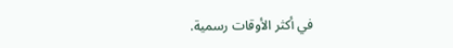في أكثر الأوقات رسمية.